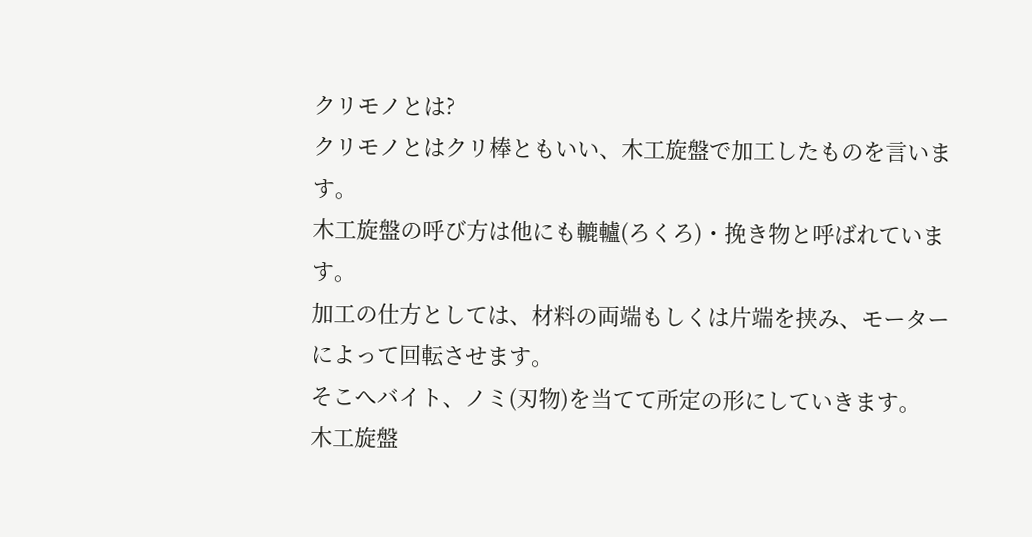クリモノとは?
クリモノとはクリ棒ともいい、木工旋盤で加工したものを言います。
木工旋盤の呼び方は他にも轆轤(ろくろ)・挽き物と呼ばれています。
加工の仕方としては、材料の両端もしくは片端を挟み、モーターによって回転させます。
そこへバイト、ノミ(刃物)を当てて所定の形にしていきます。
木工旋盤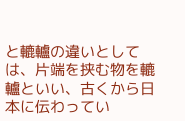と轆轤の違いとしては、片端を挟む物を轆轤といい、古くから日本に伝わってい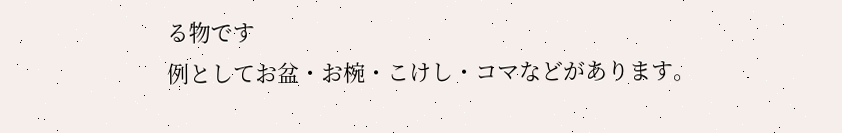る物です
例としてお盆・お椀・こけし・コマなどがあります。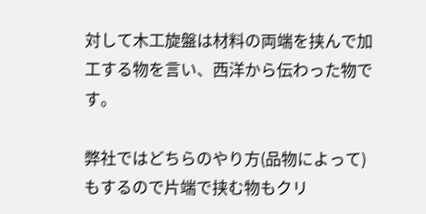対して木工旋盤は材料の両端を挟んで加工する物を言い、西洋から伝わった物です。

弊社ではどちらのやり方(品物によって)もするので片端で挟む物もクリ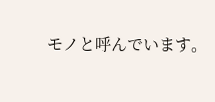モノと呼んでいます。